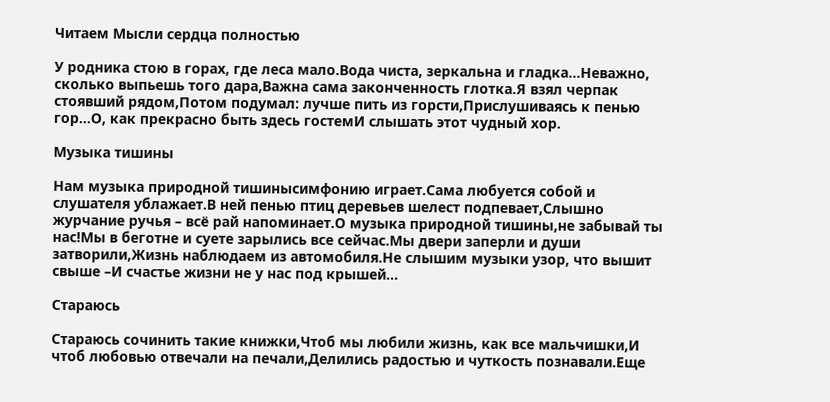Читаем Мысли сердца полностью

У родника стою в горах, где леса мало.Вода чиста, зеркальна и гладка…Неважно, сколько выпьешь того дара,Важна сама законченность глотка.Я взял черпак стоявший рядом,Потом подумал: лучше пить из горсти,Прислушиваясь к пенью гор…О, как прекрасно быть здесь гостемИ слышать этот чудный хор.

Музыка тишины

Нам музыка природной тишинысимфонию играет.Сама любуется собой и слушателя ублажает.В ней пенью птиц деревьев шелест подпевает,Слышно журчание ручья – всё рай напоминает.О музыка природной тишины,не забывай ты нас!Мы в беготне и суете зарылись все сейчас.Мы двери заперли и души затворили,Жизнь наблюдаем из автомобиля.Не слышим музыки узор, что вышит свыше –И счастье жизни не у нас под крышей…

Стараюсь

Стараюсь сочинить такие книжки,Чтоб мы любили жизнь, как все мальчишки,И чтоб любовью отвечали на печали,Делились радостью и чуткость познавали.Еще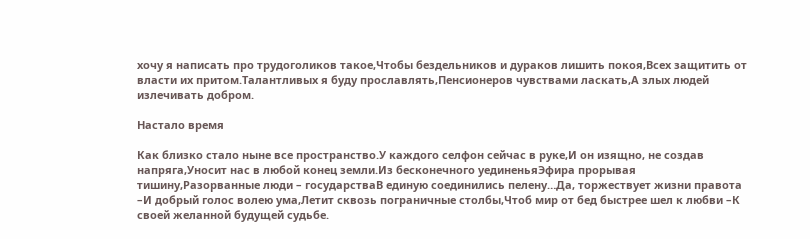хочу я написать про трудоголиков такое,Чтобы бездельников и дураков лишить покоя,Всех защитить от власти их притом.Талантливых я буду прославлять,Пенсионеров чувствами ласкать,А злых людей излечивать добром.

Настало время

Как близко стало ныне все пространство.У каждого селфон сейчас в руке,И он изящно, не создав напряга,Уносит нас в любой конец земли.Из бесконечного уединеньяЭфира прорывая тишину,Разорванные люди – государстваВ единую соединились пелену…Да, торжествует жизни правота –И добрый голос волею ума,Летит сквозь пограничные столбы,Чтоб мир от бед быстрее шел к любви –К своей желанной будущей судьбе.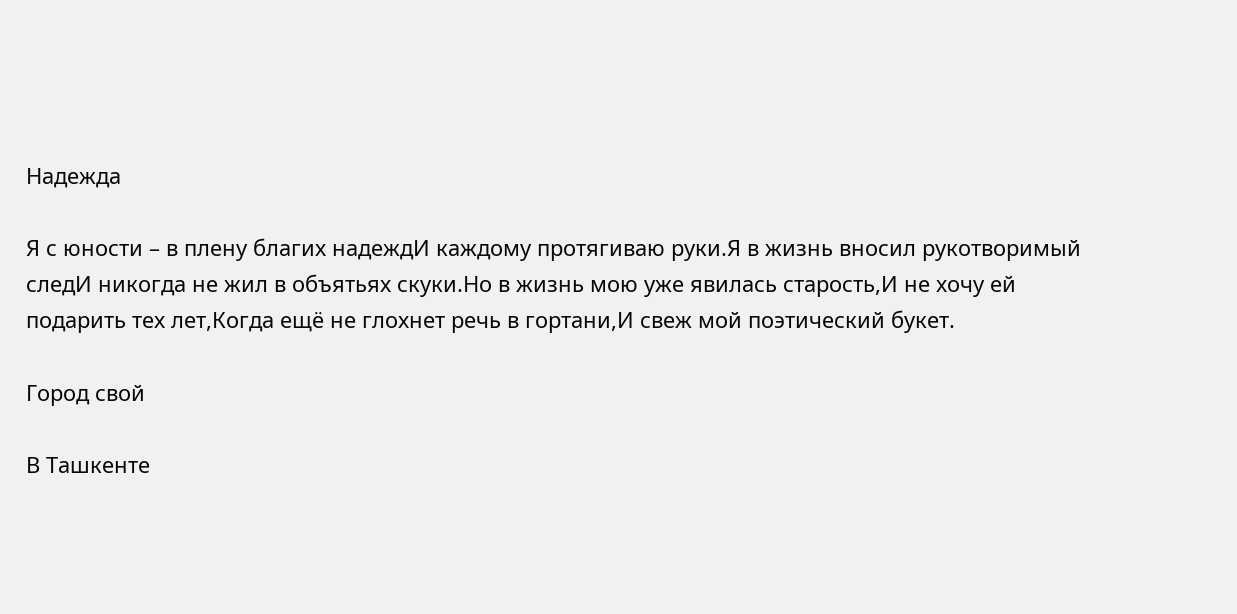Надежда

Я с юности – в плену благих надеждИ каждому протягиваю руки.Я в жизнь вносил рукотворимый следИ никогда не жил в объятьях скуки.Но в жизнь мою уже явилась старость,И не хочу ей подарить тех лет,Когда ещё не глохнет речь в гортани,И свеж мой поэтический букет.

Город свой

В Ташкенте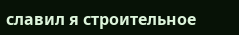славил я строительное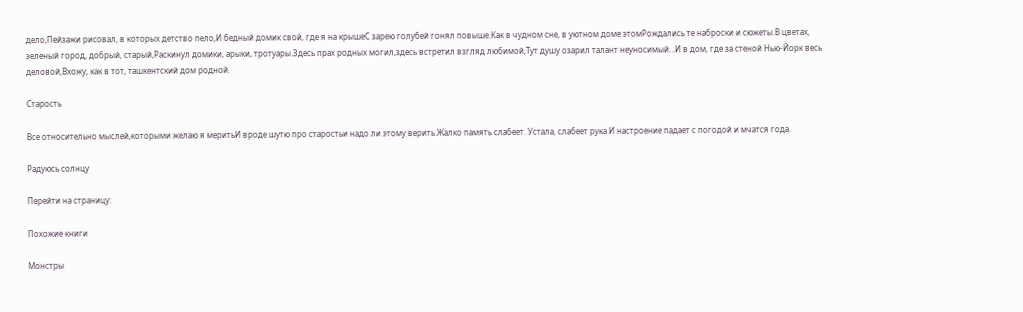дело,Пейзажи рисовал, в которых детство пело,И бедный домик свой, где я на крышеС зарею голубей гонял повыше.Как в чудном сне, в уютном доме этомРождались те наброски и сюжеты.В цветах, зеленый город, добрый, старый,Раскинул домики, арыки, тротуары.Здесь прах родных могил,здесь встретил взгляд любимой,Тут душу озарил талант неуносимый…И в дом, где за стеной Нью-Йорк весь деловой,Вхожу, как в тот, ташкентский дом родной.

Старость

Все относительно мыслей,которыми желаю я меритьИ вроде шутю про старостьи надо ли этому верить.Жалко память слабеет. Устала, слабеет рука.И настроение падает с погодой и мчатся года.

Радуюсь солнцу

Перейти на страницу:

Похожие книги

Монстры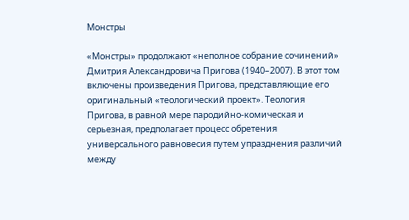Монстры

«Монстры» продолжают «неполное собрание сочинений» Дмитрия Александровича Пригова (1940–2007). В этот том включены произведения Пригова, представляющие его оригинальный «теологический проект». Теология Пригова, в равной мере пародийно-комическая и серьезная, предполагает процесс обретения универсального равновесия путем упразднения различий между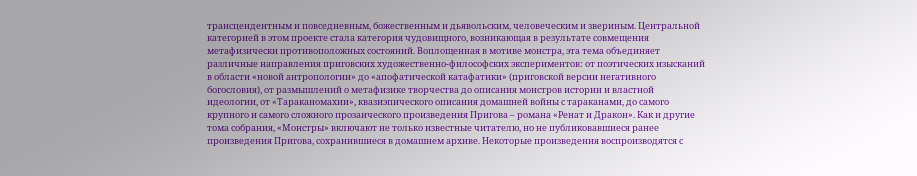трансцендентным и повседневным, божественным и дьявольским, человеческим и звериным. Центральной категорией в этом проекте стала категория чудовищного, возникающая в результате совмещения метафизически противоположных состояний. Воплощенная в мотиве монстра, эта тема объединяет различные направления приговских художественно-философских экспериментов: от поэтических изысканий в области «новой антропологии» до «апофатической катафатики» (приговской версии негативного богословия), от размышлений о метафизике творчества до описания монстров истории и властной идеологии, от «Тараканомахии», квазиэпического описания домашней войны с тараканами, до самого крупного и самого сложного прозаического произведения Пригова – романа «Ренат и Дракон». Как и другие тома собрания, «Монстры» включают не только известные читателю, но не публиковавшиеся ранее произведения Пригова, сохранившиеся в домашнем архиве. Некоторые произведения воспроизводятся с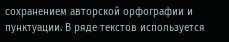сохранением авторской орфографии и пунктуации. В ряде текстов используется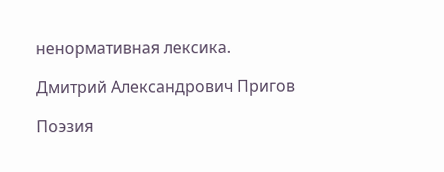ненормативная лексика.

Дмитрий Александрович Пригов

Поэзия